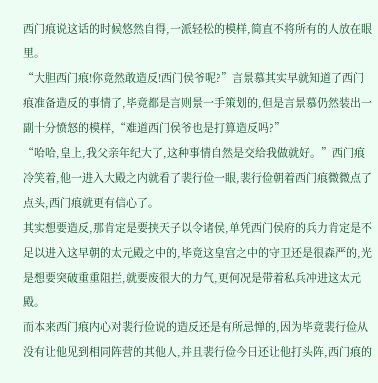西门痕说这话的时候悠然自得,一派轻松的模样,简直不将所有的人放在眼里。
“大胆西门痕!你竟然敢造反!西门侯爷呢?”言景慕其实早就知道了西门痕准备造反的事情了,毕竟都是言则景一手策划的,但是言景慕仍然装出一副十分愤怒的模样,“难道西门侯爷也是打算造反吗?”
“哈哈,皇上,我父亲年纪大了,这种事情自然是交给我做就好。”西门痕冷笑着,他一进入大殿之内就看了裴行俭一眼,裴行俭朝着西门痕微微点了点头,西门痕就更有信心了。
其实想要造反,那肯定是要挟天子以令诸侯,单凭西门侯府的兵力肯定是不足以进入这早朝的太元殿之中的,毕竟这皇宫之中的守卫还是很森严的,光是想要突破重重阻拦,就要废很大的力气,更何况是带着私兵冲进这太元殿。
而本来西门痕内心对裴行俭说的造反还是有所忌惮的,因为毕竟裴行俭从没有让他见到相同阵营的其他人,并且裴行俭今日还让他打头阵,西门痕的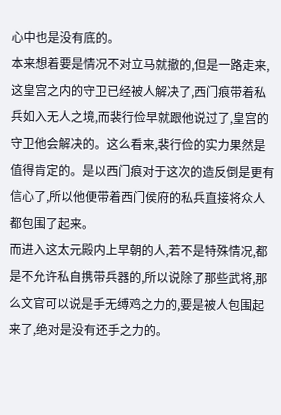心中也是没有底的。
本来想着要是情况不对立马就撤的,但是一路走来,这皇宫之内的守卫已经被人解决了,西门痕带着私兵如入无人之境,而裴行俭早就跟他说过了,皇宫的守卫他会解决的。这么看来,裴行俭的实力果然是值得肯定的。是以西门痕对于这次的造反倒是更有信心了,所以他便带着西门侯府的私兵直接将众人都包围了起来。
而进入这太元殿内上早朝的人,若不是特殊情况,都是不允许私自携带兵器的,所以说除了那些武将,那么文官可以说是手无缚鸡之力的,要是被人包围起来了,绝对是没有还手之力的。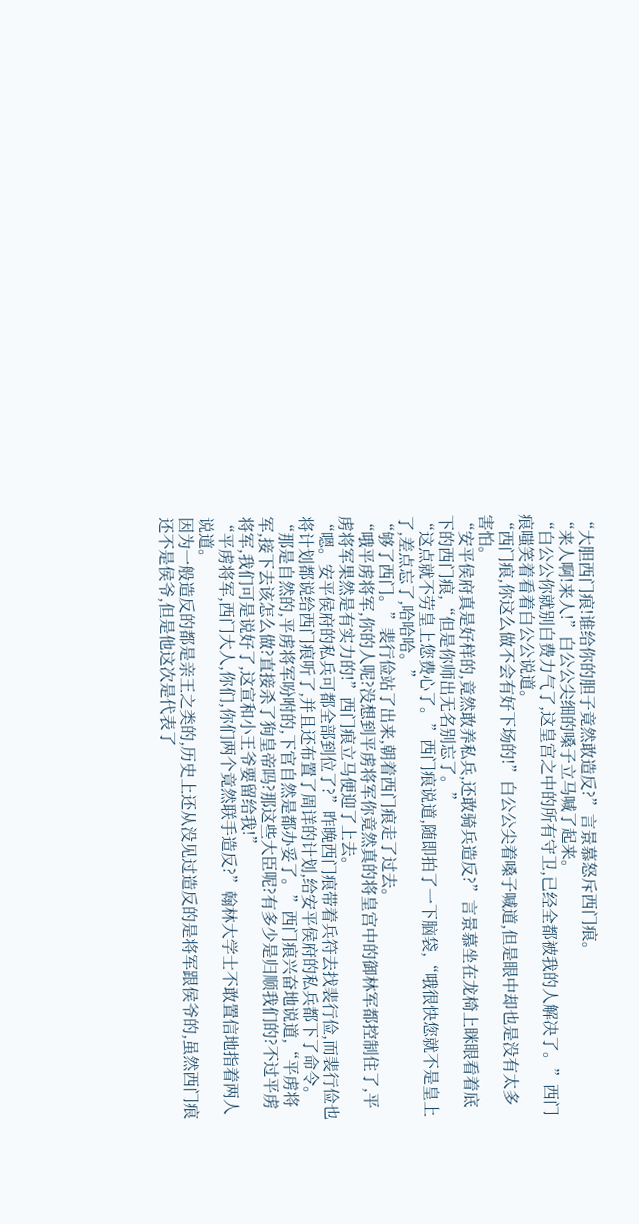“大胆西门痕!谁给你的胆子竟然敢造反?”言景慕怒斥西门痕。
“来人啊!来人!”白公公尖细的嗓子立马喊了起来。
“白公公你就别白费力气了,这皇宫之中的所有守卫,已经全都被我的人解决了。”西门痕嗤笑着看着白公公说道。
“西门痕,你这么做不会有好下场的!”白公公尖着嗓子喊道,但是眼中却也是没有太多害怕。
“安平侯府真是好样的,竟然敢养私兵,还敢骑兵造反?”言景慕坐在龙椅上眯眼看着底下的西门痕,“但是你师出无名别忘了。”
“这点就不劳皇上您费心了。”西门痕说道,随即拍了一下脑袋,“哦很快您就不是皇上了,差点忘了,哈哈哈。”
“够了西门。”裴行俭站了出来,朝着西门痕走了过去。
“哦平虏将军,你的人呢?没想到平虏将军你竟然真的将皇宫中的御林军都控制住了,平虏将军果然是有实力的!”西门痕立马便迎了上去。
“嗯。安平侯府的私兵可都全部到位了?”昨晚西门痕带着兵符去找裴行俭,而裴行俭也将计划都说给西门痕听了,并且还布置了周详的计划,给安平侯府的私兵都下了命令。
“那是自然的,平虏将军吩咐的,下官自然是都办妥了。”西门痕兴奋地说道,“平虏将军,接下去该怎么做?直接杀了狗皇帝吗?那这些大臣呢?有多少是归顺我们的?不过平虏将军,我们可是说好了,这宣和小王爷要留给我!”
“平虏将军,西门大人,你们,你们两个竟然联手造反?”翰林大学士不敢置信地指着两人说道。
因为一般造反的都是亲王之类的,历史上还从没见过造反的是将军跟侯爷的,虽然西门痕还不是侯爷,但是他这次是代表了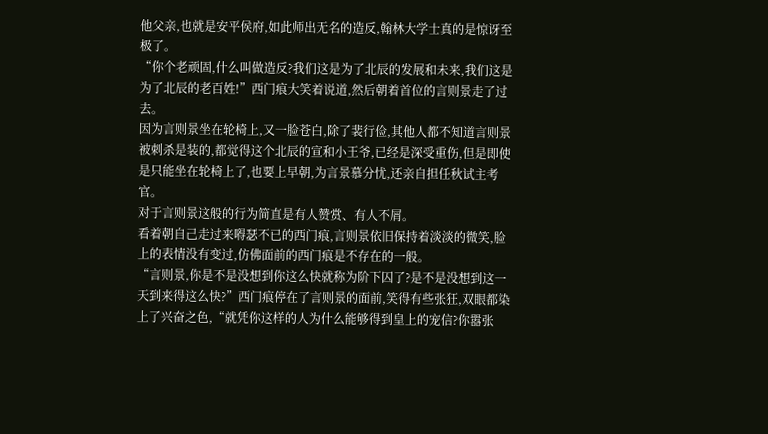他父亲,也就是安平侯府,如此师出无名的造反,翰林大学士真的是惊讶至极了。
“你个老顽固,什么叫做造反?我们这是为了北辰的发展和未来,我们这是为了北辰的老百姓!”西门痕大笑着说道,然后朝着首位的言则景走了过去。
因为言则景坐在轮椅上,又一脸苍白,除了裴行俭,其他人都不知道言则景被刺杀是装的,都觉得这个北辰的宣和小王爷,已经是深受重伤,但是即使是只能坐在轮椅上了,也要上早朝,为言景慕分忧,还亲自担任秋试主考官。
对于言则景这般的行为简直是有人赞赏、有人不屑。
看着朝自己走过来嘚瑟不已的西门痕,言则景依旧保持着淡淡的微笑,脸上的表情没有变过,仿佛面前的西门痕是不存在的一般。
“言则景,你是不是没想到你这么快就称为阶下囚了?是不是没想到这一天到来得这么快?”西门痕停在了言则景的面前,笑得有些张狂,双眼都染上了兴奋之色,“就凭你这样的人为什么能够得到皇上的宠信?你嚣张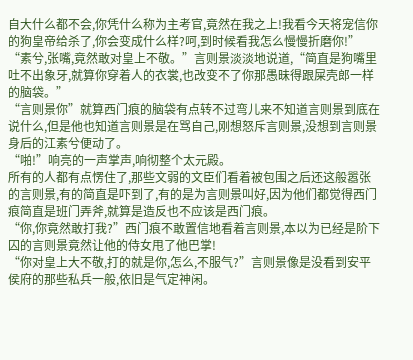自大什么都不会,你凭什么称为主考官,竟然在我之上!我看今天将宠信你的狗皇帝给杀了,你会变成什么样?呵,到时候看我怎么慢慢折磨你!”
“素兮,张嘴,竟然敢对皇上不敬。”言则景淡淡地说道,“简直是狗嘴里吐不出象牙,就算你穿着人的衣裳,也改变不了你那愚昧得跟屎壳郎一样的脑袋。”
“言则景你”就算西门痕的脑袋有点转不过弯儿来不知道言则景到底在说什么,但是他也知道言则景是在骂自己,刚想怒斥言则景,没想到言则景身后的江素兮便动了。
“啪!”响亮的一声掌声,响彻整个太元殿。
所有的人都有点愣住了,那些文弱的文臣们看着被包围之后还这般嚣张的言则景,有的简直是吓到了,有的是为言则景叫好,因为他们都觉得西门痕简直是班门弄斧,就算是造反也不应该是西门痕。
“你,你竟然敢打我?”西门痕不敢置信地看着言则景,本以为已经是阶下囚的言则景竟然让他的侍女甩了他巴掌!
“你对皇上大不敬,打的就是你,怎么,不服气?”言则景像是没看到安平侯府的那些私兵一般,依旧是气定神闲。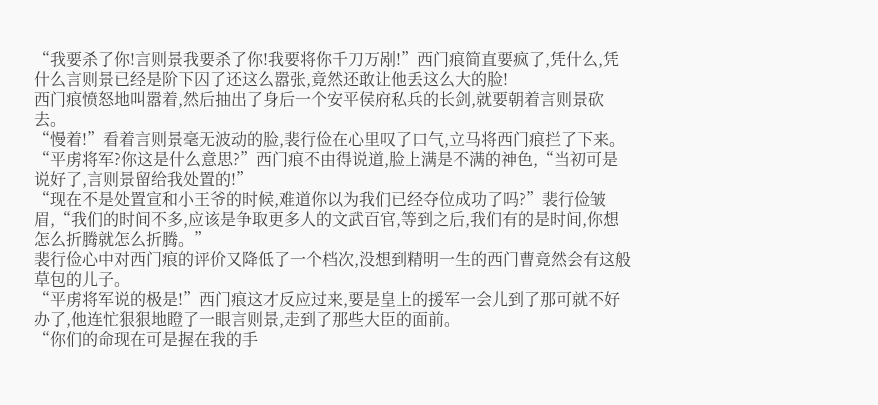“我要杀了你!言则景我要杀了你!我要将你千刀万剐!”西门痕简直要疯了,凭什么,凭什么言则景已经是阶下囚了还这么嚣张,竟然还敢让他丢这么大的脸!
西门痕愤怒地叫嚣着,然后抽出了身后一个安平侯府私兵的长剑,就要朝着言则景砍去。
“慢着!”看着言则景毫无波动的脸,裴行俭在心里叹了口气,立马将西门痕拦了下来。
“平虏将军?你这是什么意思?”西门痕不由得说道,脸上满是不满的神色,“当初可是说好了,言则景留给我处置的!”
“现在不是处置宣和小王爷的时候,难道你以为我们已经夺位成功了吗?”裴行俭皱眉,“我们的时间不多,应该是争取更多人的文武百官,等到之后,我们有的是时间,你想怎么折腾就怎么折腾。”
裴行俭心中对西门痕的评价又降低了一个档次,没想到精明一生的西门曹竟然会有这般草包的儿子。
“平虏将军说的极是!”西门痕这才反应过来,要是皇上的援军一会儿到了那可就不好办了,他连忙狠狠地瞪了一眼言则景,走到了那些大臣的面前。
“你们的命现在可是握在我的手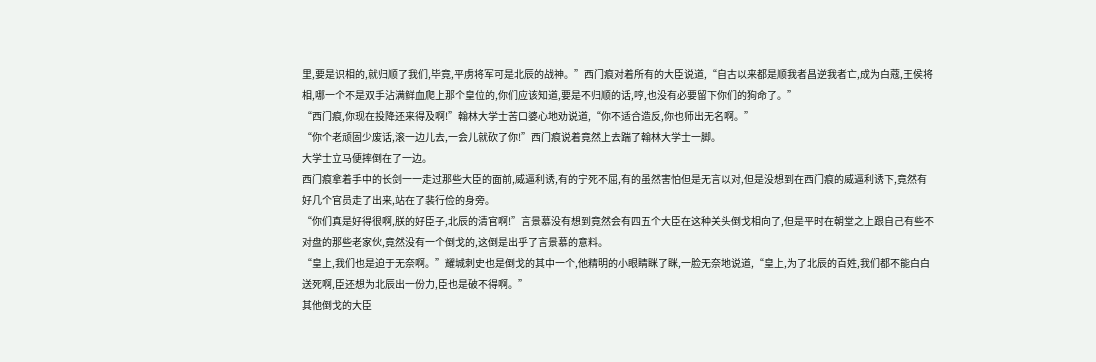里,要是识相的,就归顺了我们,毕竟,平虏将军可是北辰的战神。”西门痕对着所有的大臣说道,“自古以来都是顺我者昌逆我者亡,成为白蔻,王侯将相,哪一个不是双手沾满鲜血爬上那个皇位的,你们应该知道,要是不归顺的话,哼,也没有必要留下你们的狗命了。”
“西门痕,你现在投降还来得及啊!”翰林大学士苦口婆心地劝说道,“你不适合造反,你也师出无名啊。”
“你个老顽固少废话,滚一边儿去,一会儿就砍了你!”西门痕说着竟然上去踹了翰林大学士一脚。
大学士立马便摔倒在了一边。
西门痕拿着手中的长剑一一走过那些大臣的面前,威逼利诱,有的宁死不屈,有的虽然害怕但是无言以对,但是没想到在西门痕的威逼利诱下,竟然有好几个官员走了出来,站在了裴行俭的身旁。
“你们真是好得很啊,朕的好臣子,北辰的清官啊!”言景慕没有想到竟然会有四五个大臣在这种关头倒戈相向了,但是平时在朝堂之上跟自己有些不对盘的那些老家伙,竟然没有一个倒戈的,这倒是出乎了言景慕的意料。
“皇上,我们也是迫于无奈啊。”耀城刺史也是倒戈的其中一个,他精明的小眼睛眯了眯,一脸无奈地说道,“皇上,为了北辰的百姓,我们都不能白白送死啊,臣还想为北辰出一份力,臣也是破不得啊。”
其他倒戈的大臣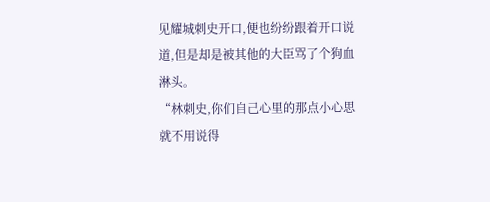见耀城刺史开口,便也纷纷跟着开口说道,但是却是被其他的大臣骂了个狗血淋头。
“林刺史,你们自己心里的那点小心思就不用说得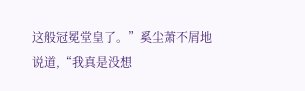这般冠冕堂皇了。”奚尘萧不屑地说道,“我真是没想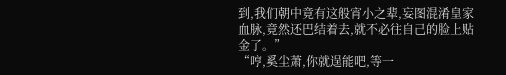到,我们朝中竟有这般宵小之辈,妄图混淆皇家血脉,竟然还巴结着去,就不必往自己的脸上贴金了。”
“哼,奚尘萧,你就逞能吧,等一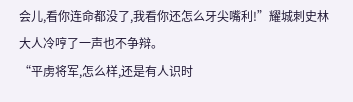会儿,看你连命都没了,我看你还怎么牙尖嘴利!”耀城刺史林大人冷哼了一声也不争辩。
“平虏将军,怎么样,还是有人识时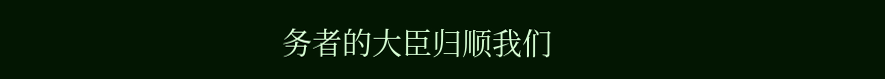务者的大臣归顺我们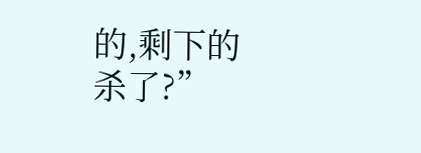的,剩下的杀了?”